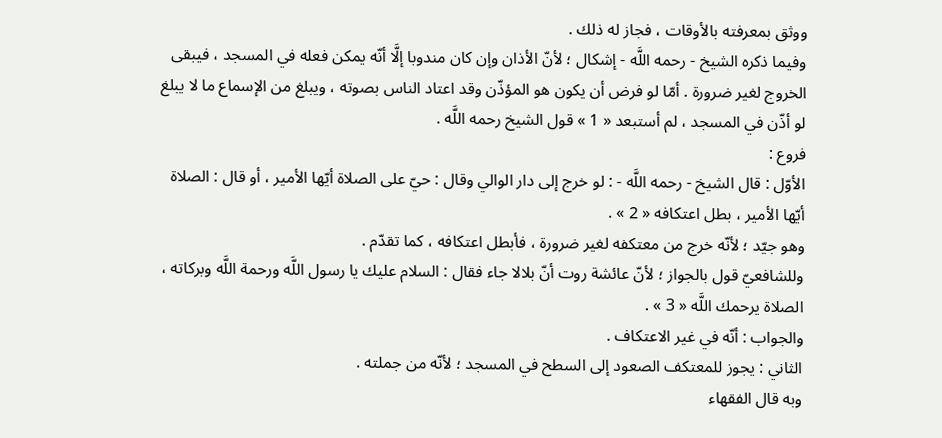ووثق بمعرفته بالأوقات ، فجاز له ذلك .
وفيما ذكره الشيخ - رحمه اللَّه - إشكال ؛ لأنّ الأذان وإن كان مندوبا إلَّا أنّه يمكن فعله في المسجد ، فيبقى الخروج لغير ضرورة . أمّا لو فرض أن يكون هو المؤذّن وقد اعتاد الناس بصوته ، ويبلغ من الإسماع ما لا يبلغ لو أذّن في المسجد ، لم أستبعد « 1 » قول الشيخ رحمه اللَّه .
فروع :
الأوّل : قال الشيخ - رحمه اللَّه - : لو خرج إلى دار الوالي وقال : حيّ على الصلاة أيّها الأمير ، أو قال : الصلاة أيّها الأمير ، بطل اعتكافه « 2 » .
وهو جيّد ؛ لأنّه خرج من معتكفه لغير ضرورة ، فأبطل اعتكافه ، كما تقدّم .
وللشافعيّ قول بالجواز ؛ لأنّ عائشة روت أنّ بلالا جاء فقال : السلام عليك يا رسول اللَّه ورحمة اللَّه وبركاته ، الصلاة يرحمك اللَّه « 3 » .
والجواب : أنّه في غير الاعتكاف .
الثاني : يجوز للمعتكف الصعود إلى السطح في المسجد ؛ لأنّه من جملته .
وبه قال الفقهاء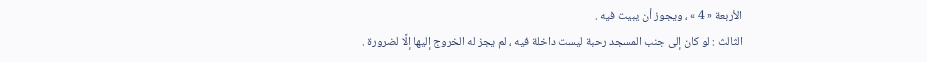الأربعة « 4 » ، ويجوز أن يبيت فيه .
الثالث : لو كان إلى جنب المسجد رحبة ليست داخلة فيه ، لم يجز له الخروج إليها إلَّا لضرورة .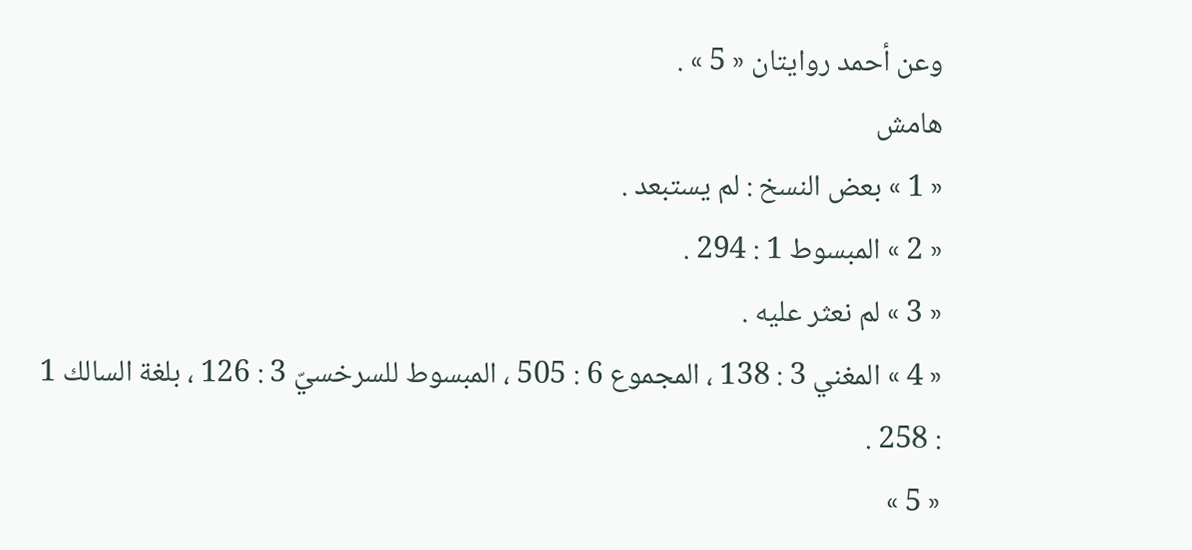وعن أحمد روايتان « 5 » .
هامش
« 1 » بعض النسخ : لم يستبعد .
« 2 » المبسوط 1 : 294 .
« 3 » لم نعثر عليه .
« 4 » المغني 3 : 138 ، المجموع 6 : 505 ، المبسوط للسرخسيّ 3 : 126 ، بلغة السالك 1 : 258 .
« 5 »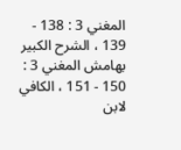المغني 3 : 138 - 139 ، الشرح الكبير بهامش المغني 3 : 150 - 151 ، الكافي لابن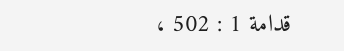قدامة 1 : 502 ،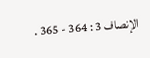الإنصاف 3 : 364 - 365 .